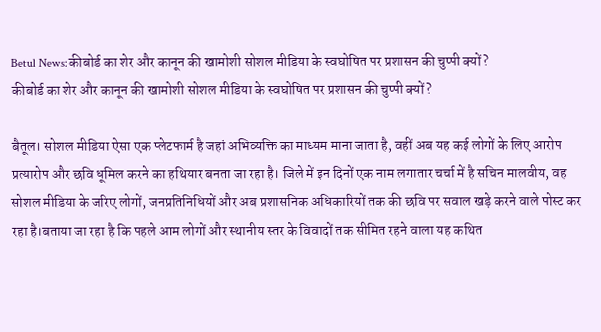Betul News:कीबोर्ड का शेर और कानून की खामोशी सोशल मीडिया के स्वघोषित पर प्रशासन की चुप्पी क्यों?
कीबोर्ड का शेर और कानून की खामोशी सोशल मीडिया के स्वघोषित पर प्रशासन की चुप्पी क्यों?

बैतूल। सोशल मीडिया ऐसा एक प्लेटफार्म है जहां अभिव्यक्ति का माध्यम माना जाता है, वहीं अब यह कई लोगों के लिए आरोप प्रत्यारोप और छवि धूमिल करने का हथियार बनता जा रहा है। जिले में इन दिनों एक नाम लगातार चर्चा में है सचिन मालवीय, वह सोशल मीडिया के जरिए लोगों, जनप्रतिनिधियों और अब प्रशासनिक अधिकारियों तक की छवि पर सवाल खड़े करने वाले पोस्ट कर रहा है।बताया जा रहा है कि पहले आम लोगों और स्थानीय स्तर के विवादों तक सीमित रहने वाला यह कथित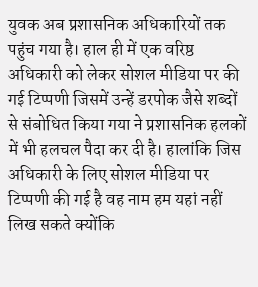युवक अब प्रशासनिक अधिकारियों तक पहुंच गया है। हाल ही में एक वरिष्ठ अधिकारी को लेकर सोशल मीडिया पर की गई टिप्पणी जिसमें उन्हें डरपोक जैसे शब्दों से संबोधित किया गया ने प्रशासनिक हलकों में भी हलचल पैदा कर दी है। हालांकि जिस अधिकारी के लिए सोशल मीडिया पर टिप्पणी की गई है वह नाम हम यहां नहीं लिख सकते क्योंकि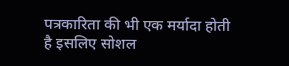पत्रकारिता की भी एक मर्यादा होती है इसलिए सोशल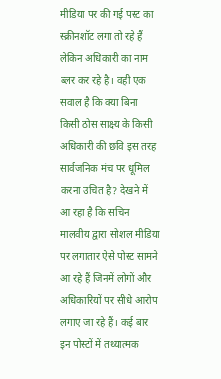मीडिया पर की गई पस्ट का स्क्रीनशॉट लगा तो रहे हैं लेकिन अधिकारी का नाम ब्लर कर रहे है। वही एक सवाल है कि क्या बिना किसी ठोस साक्ष्य के किसी अधिकारी की छवि इस तरह सार्वजनिक मंच पर धूमिल करना उचित है? देखने में आ रहा है कि सचिन मालवीय द्वारा सोशल मीडिया पर लगातार ऐसे पोस्ट सामने आ रहे हैं जिनमें लोगों और अधिकारियों पर सीधे आरोप लगाए जा रहे हैं। कई बार इन पोस्टों में तथ्यात्मक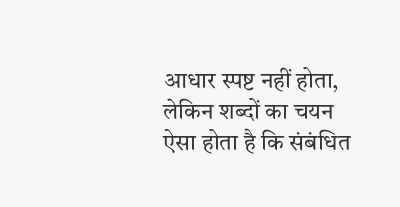आधार स्पष्ट नहीं होता, लेकिन शब्दों का चयन ऐसा होता है कि संबंधित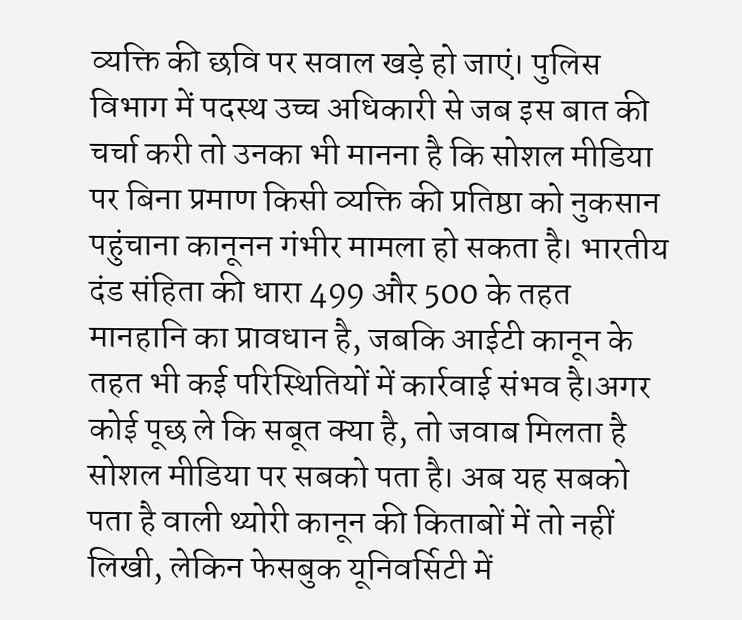व्यक्ति की छवि पर सवाल खड़े हो जाएं। पुलिस विभाग में पदस्थ उच्च अधिकारी से जब इस बात की चर्चा करी तो उनका भी मानना है कि सोशल मीडिया पर बिना प्रमाण किसी व्यक्ति की प्रतिष्ठा को नुकसान पहुंचाना कानूनन गंभीर मामला हो सकता है। भारतीय दंड संहिता की धारा 499 और 500 के तहत मानहानि का प्रावधान है, जबकि आईटी कानून के तहत भी कई परिस्थितियों में कार्रवाई संभव है।अगर कोई पूछ ले कि सबूत क्या है, तो जवाब मिलता है सोशल मीडिया पर सबको पता है। अब यह सबको पता है वाली थ्योरी कानून की किताबों में तो नहीं लिखी, लेकिन फेसबुक यूनिवर्सिटी में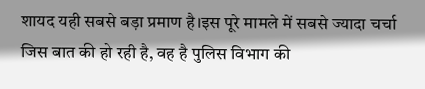शायद यही सबसे बड़ा प्रमाण है।इस पूरे मामले में सबसे ज्यादा चर्चा जिस बात की हो रही है, वह है पुलिस विभाग की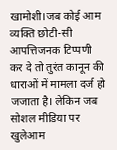खामोशी।जब कोई आम व्यक्ति छोटी-सी आपत्तिजनक टिप्पणी कर दे तो तुरंत कानून की धाराओं में मामला दर्ज हो जजाता है। लेकिन जब सोशल मीडिया पर खुलेआम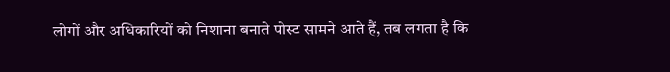लोगों और अधिकारियों को निशाना बनाते पोस्ट सामने आते हैं, तब लगता है कि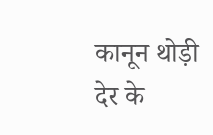कानून थोड़ी देर के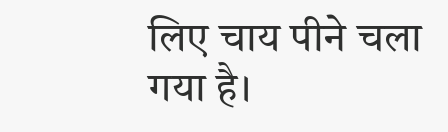लिए चाय पीने चला गया है।